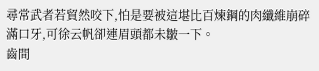尋常武者若貿然咬下,怕是要被這堪比百煉鋼的肉纖維崩碎滿口牙,可徐云帆卻連眉頭都未皺一下。
齒間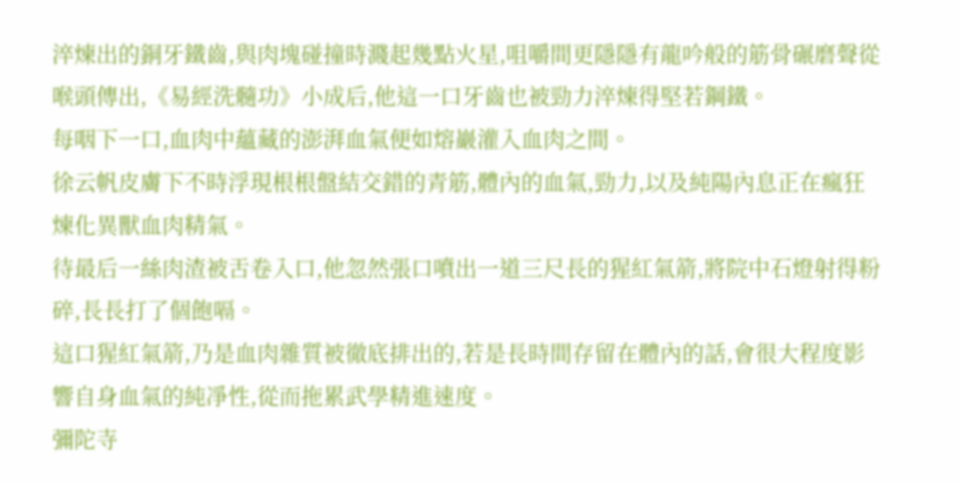淬煉出的銅牙鐵齒,與肉塊碰撞時濺起幾點火星,咀嚼間更隱隱有龍吟般的筋骨碾磨聲從喉頭傳出,《易經洗髓功》小成后,他這一口牙齒也被勁力淬煉得堅若鋼鐵。
每咽下一口,血肉中蘊藏的澎湃血氣便如熔巖灌入血肉之間。
徐云帆皮膚下不時浮現根根盤結交錯的青筋,體內的血氣,勁力,以及純陽內息正在瘋狂煉化異獸血肉精氣。
待最后一絲肉渣被舌卷入口,他忽然張口噴出一道三尺長的猩紅氣箭,將院中石燈射得粉碎,長長打了個飽嗝。
這口猩紅氣箭,乃是血肉雜質被徹底排出的,若是長時間存留在體內的話,會很大程度影響自身血氣的純凈性,從而拖累武學精進速度。
彌陀寺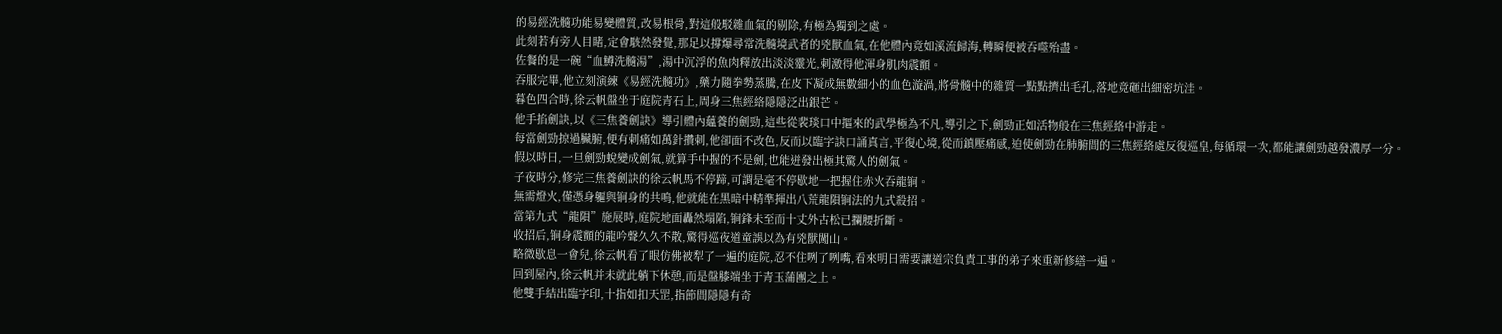的易經洗髓功能易變體質,改易根骨,對這般駁雜血氣的剔除,有極為獨到之處。
此刻若有旁人目睹,定會駭然發覺,那足以撐爆尋常洗髓境武者的兇獸血氣,在他體內竟如溪流歸海,轉瞬便被吞噬殆盡。
佐餐的是一碗“血鱒洗髓湯”,湯中沉浮的魚肉釋放出淡淡靈光,刺激得他渾身肌肉震顫。
吞服完畢,他立刻演練《易經洗髓功》,藥力隨拳勢蒸騰,在皮下凝成無數細小的血色漩渦,將骨髓中的雜質一點點擠出毛孔,落地竟砸出細密坑洼。
暮色四合時,徐云帆盤坐于庭院青石上,周身三焦經絡隱隱泛出銀芒。
他手掐劍訣,以《三焦養劍訣》導引體內蘊養的劍勁,這些從裴琰口中摳來的武學極為不凡,導引之下,劍勁正如活物般在三焦經絡中游走。
每當劍勁掠過臟腑,便有刺痛如萬針攢刺,他卻面不改色,反而以臨字訣口誦真言,平復心境,從而鎮壓痛感,迫使劍勁在肺腑間的三焦經絡處反復巡皇,每循環一次,都能讓劍勁越發濃厚一分。
假以時日,一旦劍勁蛻變成劍氣,就算手中握的不是劍,也能迸發出極其驚人的劍氣。
子夜時分,修完三焦養劍訣的徐云帆馬不停蹄,可謂是毫不停歇地一把握住赤火吞龍锏。
無需燈火,僅憑身軀與锏身的共鳴,他就能在黑暗中精準揮出八荒龍隕锏法的九式殺招。
當第九式“龍隕”施展時,庭院地面轟然塌陷,锏鋒未至而十丈外古松已攔腰折斷。
收招后,锏身震顫的龍吟聲久久不散,驚得巡夜道童誤以為有兇獸闖山。
略微歇息一會兒,徐云帆看了眼仿佛被犁了一遍的庭院,忍不住咧了咧嘴,看來明日需要讓道宗負責工事的弟子來重新修繕一遍。
回到屋內,徐云帆并未就此躺下休憩,而是盤膝端坐于青玉蒲團之上。
他雙手結出臨字印,十指如扣天罡,指節間隱隱有奇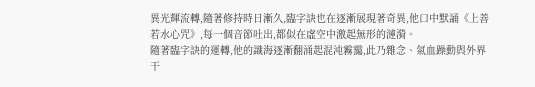異光輝流轉,隨著修持時日漸久,臨字訣也在逐漸展現著奇異,他口中默誦《上善若水心咒》,每一個音節吐出,都似在虛空中激起無形的漣漪。
隨著臨字訣的運轉,他的識海逐漸翻涌起混沌霧靄,此乃雜念、氣血躁動與外界干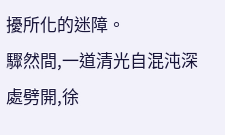擾所化的迷障。
驟然間,一道清光自混沌深處劈開,徐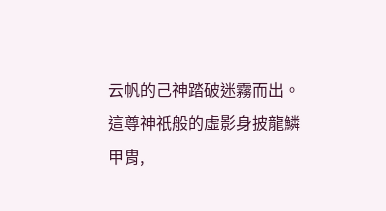云帆的己神踏破迷霧而出。
這尊神祇般的虛影身披龍鱗甲胄,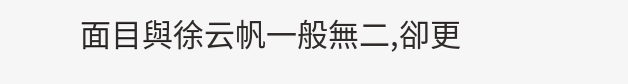面目與徐云帆一般無二,卻更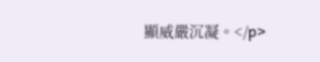顯威嚴沉凝。</p>